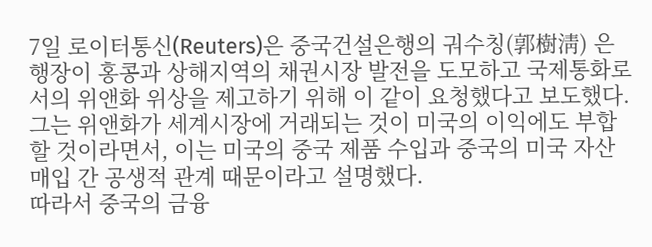7일 로이터통신(Reuters)은 중국건설은행의 궈수칭(郭樹淸) 은행장이 홍콩과 상해지역의 채권시장 발전을 도모하고 국제통화로서의 위앤화 위상을 제고하기 위해 이 같이 요청했다고 보도했다.
그는 위앤화가 세계시장에 거래되는 것이 미국의 이익에도 부합할 것이라면서, 이는 미국의 중국 제품 수입과 중국의 미국 자산 매입 간 공생적 관계 때문이라고 설명했다.
따라서 중국의 금융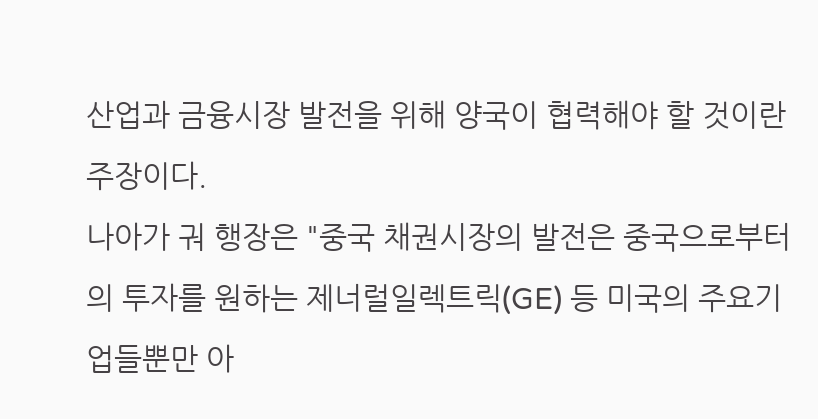산업과 금융시장 발전을 위해 양국이 협력해야 할 것이란 주장이다.
나아가 궈 행장은 "중국 채권시장의 발전은 중국으로부터의 투자를 원하는 제너럴일렉트릭(GE) 등 미국의 주요기업들뿐만 아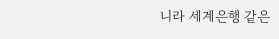니라 세계은행 같은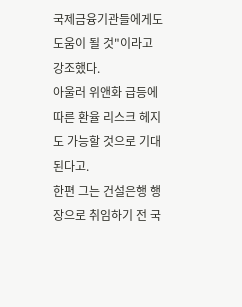국제금융기관들에게도 도움이 될 것"이라고 강조했다.
아울러 위앤화 급등에 따른 환율 리스크 헤지도 가능할 것으로 기대된다고.
한편 그는 건설은행 행장으로 취임하기 전 국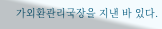가외환관리국장을 지낸 바 있다.